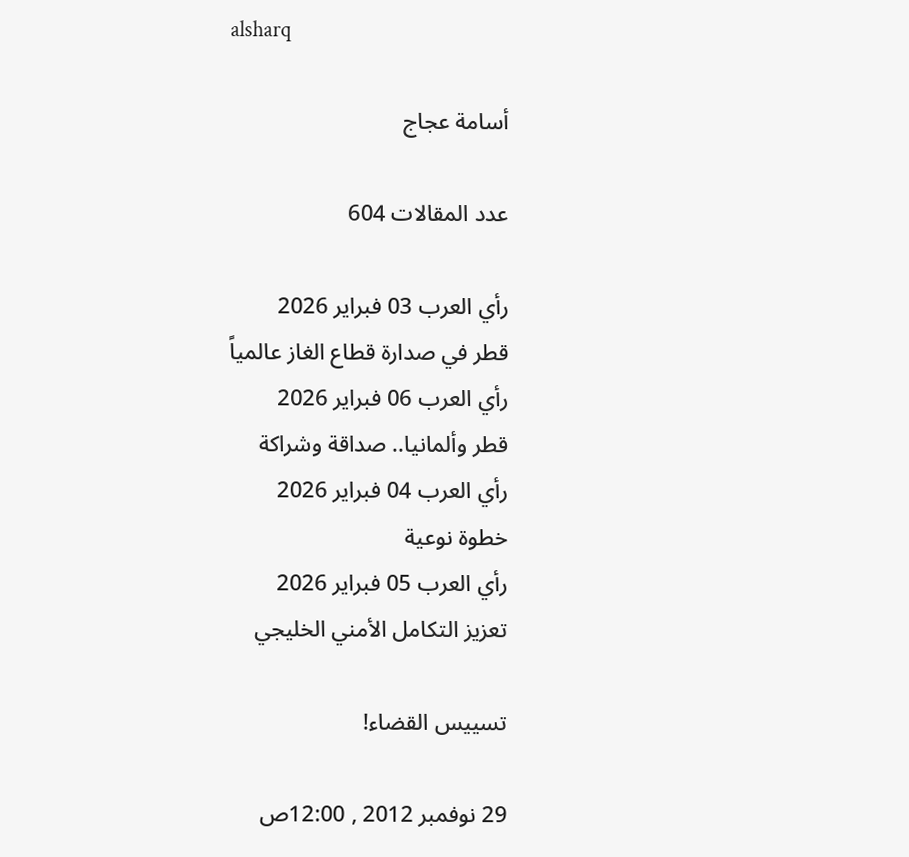alsharq

أسامة عجاج

عدد المقالات 604

رأي العرب 03 فبراير 2026
قطر في صدارة قطاع الغاز عالمياً
رأي العرب 06 فبراير 2026
قطر وألمانيا.. صداقة وشراكة
رأي العرب 04 فبراير 2026
خطوة نوعية
رأي العرب 05 فبراير 2026
تعزيز التكامل الأمني الخليجي

تسييس القضاء!

29 نوفمبر 2012 , 12:00ص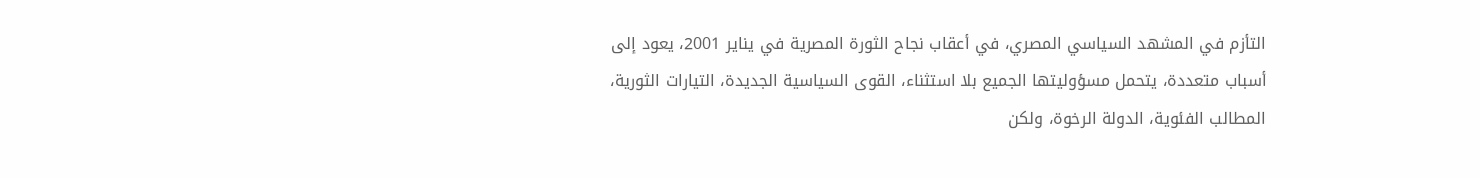التأزم في المشهد السياسي المصري، في أعقاب نجاح الثورة المصرية في يناير 2001، يعود إلى أسباب متعددة، يتحمل مسؤوليتها الجميع بلا استثناء، القوى السياسية الجديدة، التيارات الثورية، المطالب الفئوية، الدولة الرخوة، ولكن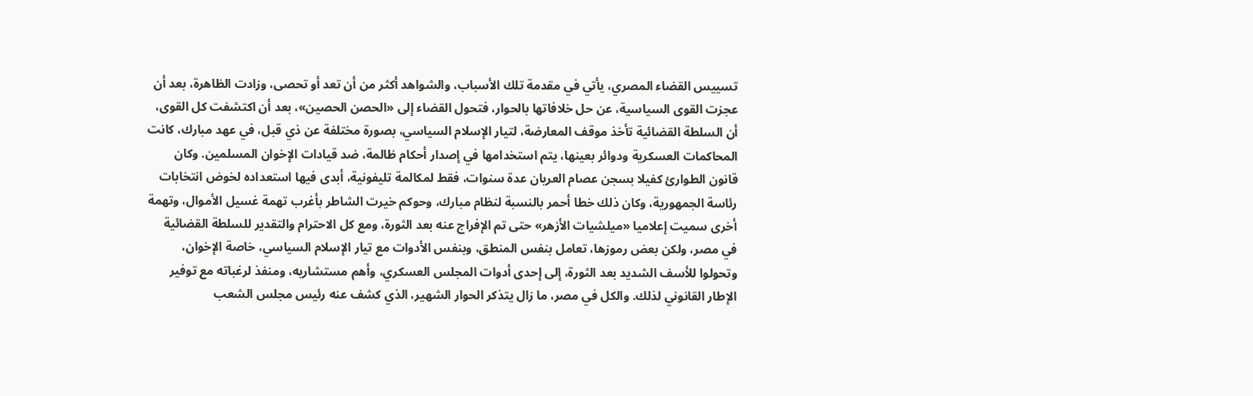تسييس القضاء المصري، يأتي في مقدمة تلك الأسباب، والشواهد أكثر من أن تعد أو تحصى، وزادت الظاهرة، بعد أن عجزت القوى السياسية، عن حل خلافاتها بالحوار، فتحول القضاء إلى «الحصن الحصين»، بعد أن اكتشفت كل القوى، أن السلطة القضائية تأخذ موقف المعارضة، لتيار الإسلام السياسي، بصورة مختلفة عن ذي قبل، في عهد مبارك، كانت المحاكمات العسكرية ودوائر بعينها، يتم استخدامها في إصدار أحكام ظالمة، ضد قيادات الإخوان المسلمين. وكان قانون الطوارئ كفيلا بسجن عصام العريان عدة سنوات، فقط لمكالمة تليفونية، أبدى فيها استعداده لخوض انتخابات رئاسة الجمهورية، وكان ذلك خطا أحمر بالنسبة لنظام مبارك، وحوكم خيرت الشاطر بأغرب تهمة غسيل الأموال، وتهمة أخرى سميت إعلاميا «ميلشيات الأزهر» حتى تم الإفراج عنه بعد الثورة، ومع كل الاحترام والتقدير للسلطة القضائية في مصر، ولكن بعض رموزها، تعامل بنفس المنطق، وبنفس الأدوات مع تيار الإسلام السياسي، خاصة الإخوان، وتحولوا للأسف الشديد بعد الثورة، إلى إحدى أدوات المجلس العسكري، وأهم مستشاريه، ومنفذ لرغباته مع توفير الإطار القانوني لذلك. والكل في مصر، ما زال يتذكر الحوار الشهير، الذي كشف عنه رئيس مجلس الشعب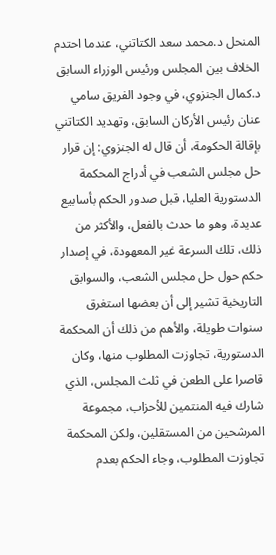المنحل د.محمد سعد الكتاتني، عندما احتدم الخلاف بين المجلس ورئيس الوزراء السابق د.كمال الجنزوي، في وجود الفريق سامي عنان رئيس الأركان السابق، وتهديد الكتاتني بإقالة الحكومة، أن قال له الجنزوي: إن قرار حل مجلس الشعب في أدراج المحكمة الدستورية العليا، قبل صدور الحكم بأسابيع عديدة، وهو ما حدث بالفعل، والأكثر من ذلك، تلك السرعة غير المعهودة، في إصدار حكم حول حل مجلس الشعب، والسوابق التاريخية تشير إلى أن بعضها استغرق سنوات طويلة، والأهم من ذلك أن المحكمة الدستورية، تجاوزت المطلوب منها، وكان قاصرا على الطعن في ثلث المجلس، الذي شارك فيه المنتمين للأحزاب، مجموعة المرشحين من المستقلين، ولكن المحكمة تجاوزت المطلوب، وجاء الحكم بعدم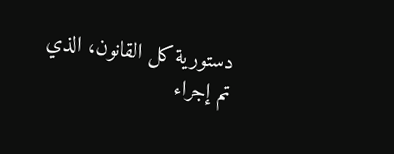دستورية كل القانون، الذي تم إجراء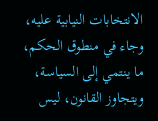الانتخابات النيابية عليه، وجاء في منطوق الحكم، ما ينتمي إلى السياسة، ويتجاوز القانون، ليس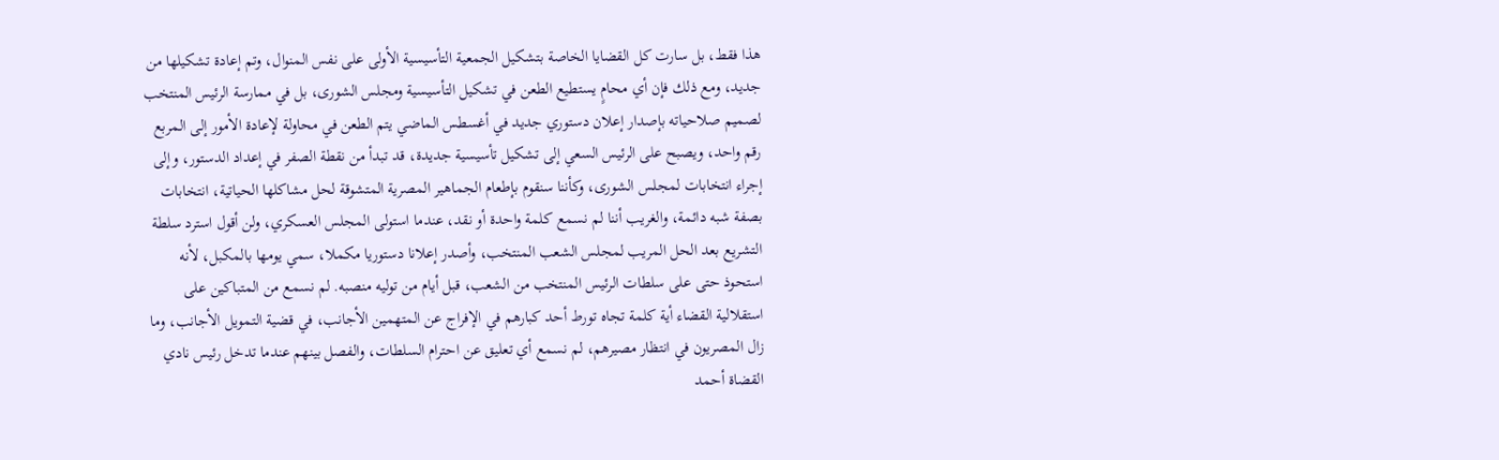هذا فقط، بل سارت كل القضايا الخاصة بتشكيل الجمعية التأسيسية الأولى على نفس المنوال، وتم إعادة تشكيلها من جديد، ومع ذلك فإن أي محامٍ يستطيع الطعن في تشكيل التأسيسية ومجلس الشورى، بل في ممارسة الرئيس المنتخب لصميم صلاحياته بإصدار إعلان دستوري جديد في أغسطس الماضي يتم الطعن في محاولة لإعادة الأمور إلى المربع رقم واحد، ويصبح على الرئيس السعي إلى تشكيل تأسيسية جديدة، قد تبدأ من نقطة الصفر في إعداد الدستور، وإلى إجراء انتخابات لمجلس الشورى، وكأننا سنقوم بإطعام الجماهير المصرية المتشوقة لحل مشاكلها الحياتية، انتخابات بصفة شبه دائمة، والغريب أننا لم نسمع كلمة واحدة أو نقد، عندما استولى المجلس العسكري، ولن أقول استرد سلطة التشريع بعد الحل المريب لمجلس الشعب المنتخب، وأصدر إعلانا دستوريا مكملا، سمي يومها بالمكبل، لأنه استحوذ حتى على سلطات الرئيس المنتخب من الشعب، قبل أيام من توليه منصبه. لم نسمع من المتباكين على استقلالية القضاء أية كلمة تجاه تورط أحد كبارهم في الإفراج عن المتهمين الأجانب، في قضية التمويل الأجانب، وما زال المصريون في انتظار مصيرهم، لم نسمع أي تعليق عن احترام السلطات، والفصل بينهم عندما تدخل رئيس نادي القضاة أحمد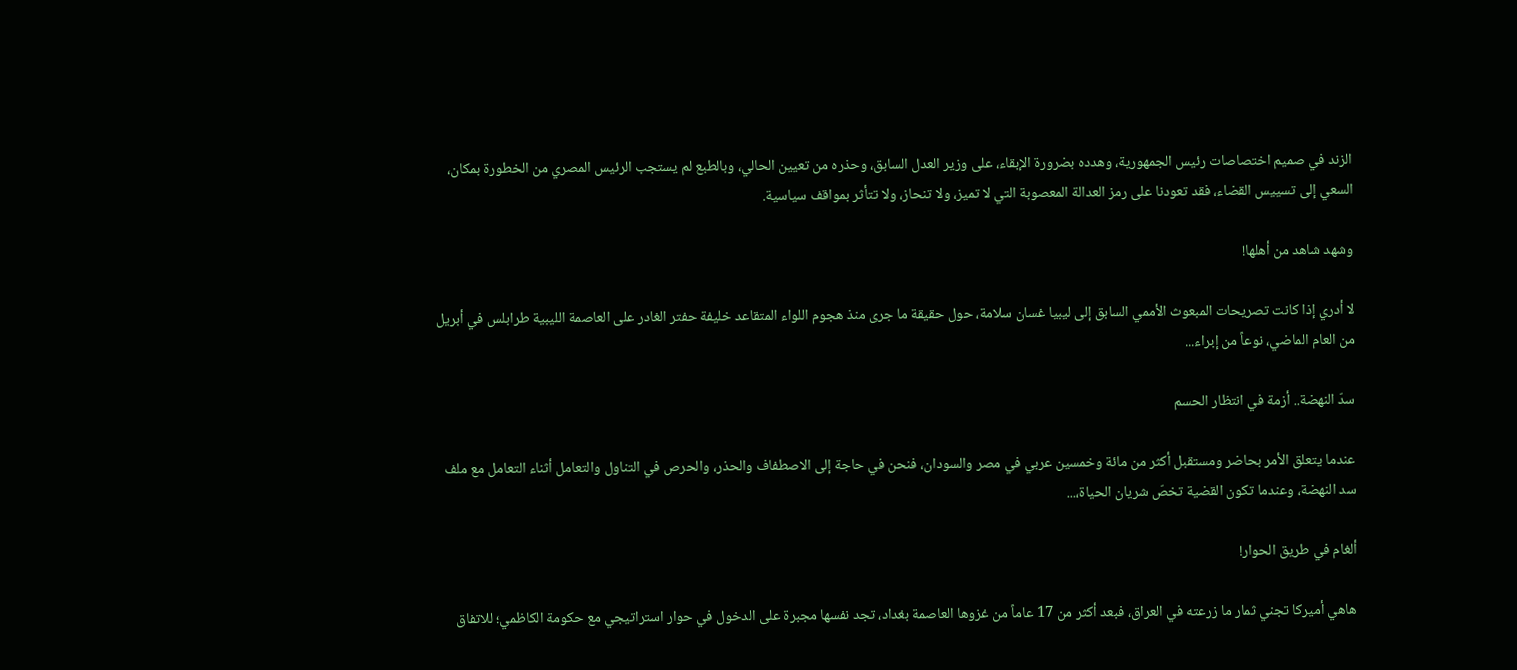الزند في صميم اختصاصات رئيس الجمهورية، وهدده بضرورة الإبقاء، على وزير العدل السابق، وحذره من تعيين الحالي، وبالطبع لم يستجب الرئيس المصري من الخطورة بمكان، السعي إلى تسييس القضاء، فقد تعودنا على رمز العدالة المعصوبة التي لا تميز، ولا تنحاز، ولا تتأثر بمواقف سياسية.

وشهد شاهد من أهلها!

لا أدري إذا كانت تصريحات المبعوث الأممي السابق إلى ليبيا غسان سلامة، حول حقيقة ما جرى منذ هجوم اللواء المتقاعد خليفة حفتر الغادر على العاصمة الليبية طرابلس في أبريل من العام الماضي، نوعاً من إبراء...

سدّ النهضة.. أزمة في انتظار الحسم

عندما يتعلق الأمر بحاضر ومستقبل أكثر من مائة وخمسين عربي في مصر والسودان، فنحن في حاجة إلى الاصطفاف والحذر، والحرص في التناول والتعامل أثناء التعامل مع ملف سد النهضة، وعندما تكون القضية تخصّ شريان الحياة،...

ألغام في طريق الحوار!

هاهي أميركا تجني ثمار ما زرعته في العراق، فبعد أكثر من 17 عاماً من غزوها العاصمة بغداد، تجد نفسها مجبرة على الدخول في حوار استراتيجي مع حكومة الكاظمي؛ للاتفاق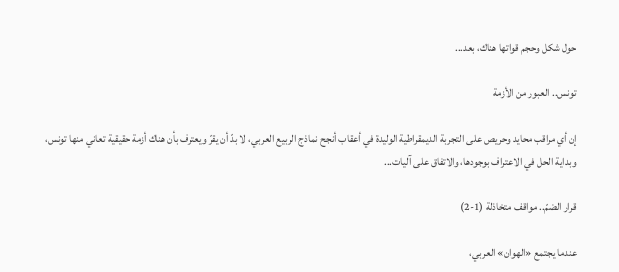حول شكل وحجم قواتها هناك، بعد...

تونس.. العبور من الأزمة

إن أي مراقب محايد وحريص على التجربة الديمقراطية الوليدة في أعقاب أنجح نماذج الربيع العربي، لا بدّ أن يقرّ ويعترف بأن هناك أزمة حقيقية تعاني منها تونس، وبداية الحل في الاعتراف بوجودها، والاتفاق على آليات...

قرار الضمّ.. مواقف متخاذلة (1-2)

عندما يجتمع «الهوان» العربي،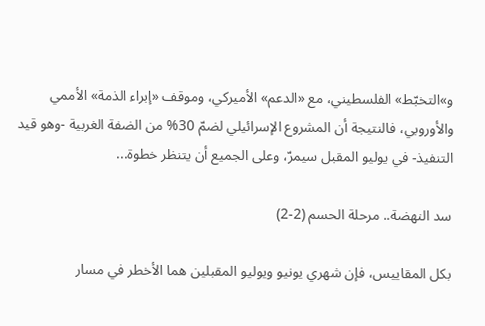و»التخبّط» الفلسطيني، مع «الدعم» الأميركي، وموقف «إبراء الذمة» الأممي والأوروبي، فالنتيجة أن المشروع الإسرائيلي لضمّ 30% من الضفة الغربية -وهو قيد التنفيذ- في يوليو المقبل سيمرّ، وعلى الجميع أن يتنظر خطوة...

سد النهضة.. مرحلة الحسم (2-2)

بكل المقاييس، فإن شهري يونيو ويوليو المقبلين هما الأخطر في مسار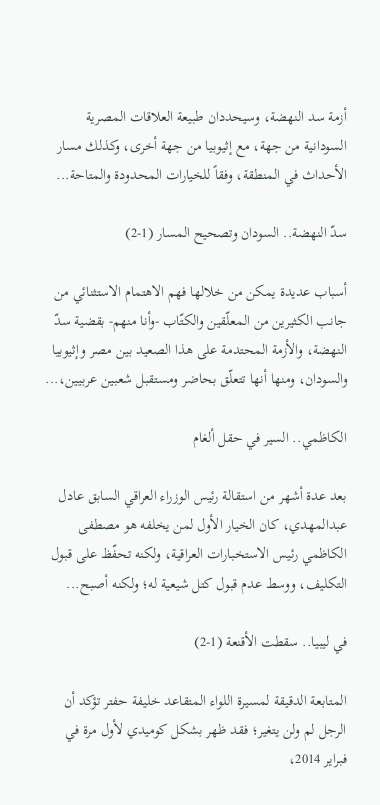أزمة سد النهضة، وسيحددان طبيعة العلاقات المصرية السودانية من جهة، مع إثيوبيا من جهة أخرى، وكذلك مسار الأحداث في المنطقة، وفقاً للخيارات المحدودة والمتاحة...

سدّ النهضة.. السودان وتصحيح المسار (1-2)

أسباب عديدة يمكن من خلالها فهم الاهتمام الاستثنائي من جانب الكثيرين من المعلّقين والكتّاب -وأنا منهم- بقضية سدّ النهضة، والأزمة المحتدمة على هذا الصعيد بين مصر وإثيوبيا والسودان، ومنها أنها تتعلّق بحاضر ومستقبل شعبين عربيين،...

الكاظمي.. السير في حقل ألغام

بعد عدة أشهر من استقالة رئيس الوزراء العراقي السابق عادل عبدالمهدي، كان الخيار الأول لمن يخلفه هو مصطفى الكاظمي رئيس الاستخبارات العراقية، ولكنه تحفّظ على قبول التكليف، ووسط عدم قبول كتل شيعية له؛ ولكنه أصبح...

في ليبيا.. سقطت الأقنعة (1-2)

المتابعة الدقيقة لمسيرة اللواء المتقاعد خليفة حفتر تؤكد أن الرجل لم ولن يتغير؛ فقد ظهر بشكل كوميدي لأول مرة في فبراير 2014،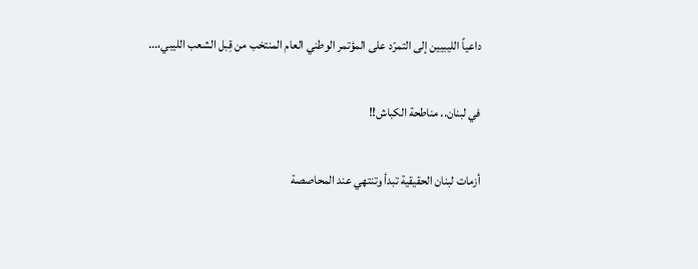داعياً الليبيين إلى التمرّد على المؤتمر الوطني العام المنتخب من قِبل الشعب الليبي،...

في لبنان.. مناطحة الكباش!!

أزمات لبنان الحقيقية تبدأ وتنتهي عند المحاصصة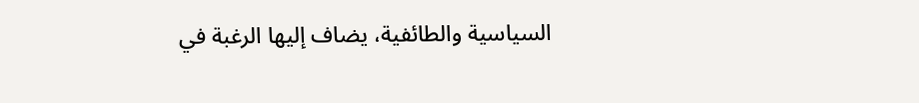السياسية والطائفية، يضاف إليها الرغبة في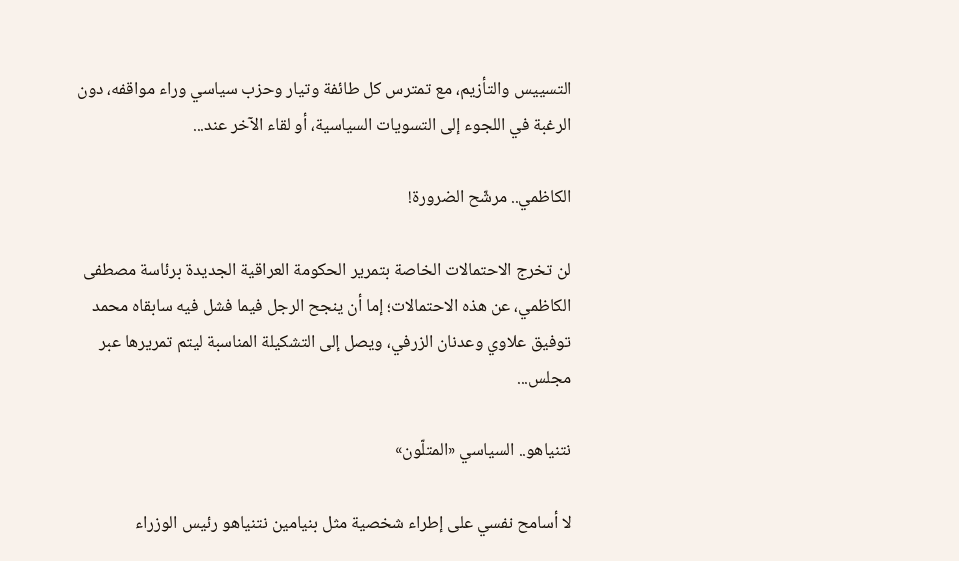التسييس والتأزيم، مع تمترس كل طائفة وتيار وحزب سياسي وراء مواقفه، دون الرغبة في اللجوء إلى التسويات السياسية، أو لقاء الآخر عند...

الكاظمي.. مرشّح الضرورة!

لن تخرج الاحتمالات الخاصة بتمرير الحكومة العراقية الجديدة برئاسة مصطفى الكاظمي، عن هذه الاحتمالات؛ إما أن ينجح الرجل فيما فشل فيه سابقاه محمد توفيق علاوي وعدنان الزرفي، ويصل إلى التشكيلة المناسبة ليتم تمريرها عبر مجلس...

نتنياهو.. السياسي «المتلّون»

لا أسامح نفسي على إطراء شخصية مثل بنيامين نتنياهو رئيس الوزراء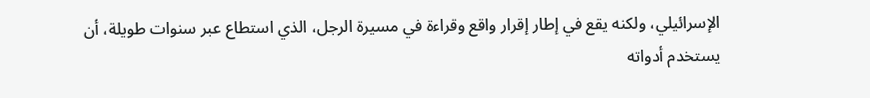الإسرائيلي، ولكنه يقع في إطار إقرار واقع وقراءة في مسيرة الرجل، الذي استطاع عبر سنوات طويلة، أن يستخدم أدواته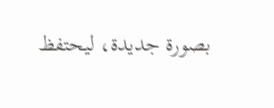بصورة جديدة، ليحتفظ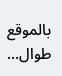بالموقع طوال...